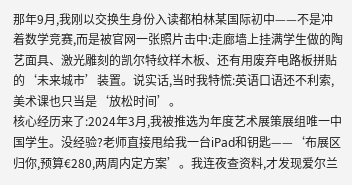那年9月,我刚以交换生身份入读都柏林某国际初中——不是冲着数学竞赛,而是被官网一张照片击中:走廊墙上挂满学生做的陶艺面具、激光雕刻的凯尔特纹样木板、还有用废弃电路板拼贴的‘未来城市’装置。说实话,当时我特慌:英语口语还不利索,美术课也只当是‘放松时间’。
核心经历来了:2024年3月,我被推选为年度艺术展策展组唯一中国学生。没经验?老师直接甩给我一台iPad和钥匙——‘布展区归你,预算€280,两周内定方案’。我连夜查资料,才发现爱尔兰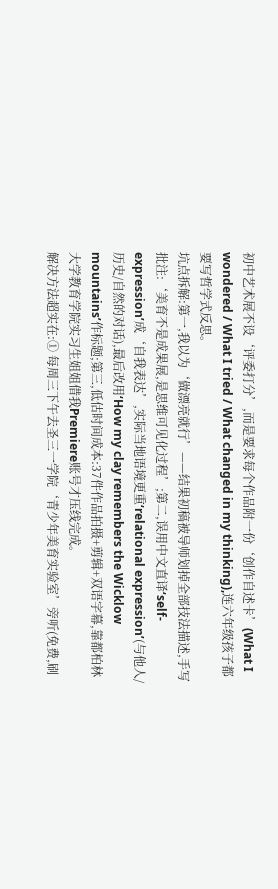初中艺术展不设‘评委打分’,而是要求每个作品附一份‘创作自述卡’(What I wondered / What I tried / What changed in my thinking),连六年级孩子都要写哲学式反思。
坑点拆解:第一,我以为‘做漂亮就行’——结果初稿被导师划掉全部技法描述,手写批注:‘美育不是成果展,是思维可见化过程’;第二,误用中文直译‘self-expression’成‘自我表达’,实际当地语境更重‘relational expression’(与他人/历史/自然的对话),最后改用‘How my clay remembers the Wicklow mountains’作标题;第三,低估时间成本:37件作品拍摄+剪辑+双语字幕,靠都柏林大学教育学院实习生姐姐借我Premiere账号才压线完成。
解决方法超实在:① 每周三下午去圣三一学院‘青少年美育实验室’旁听(免费,刷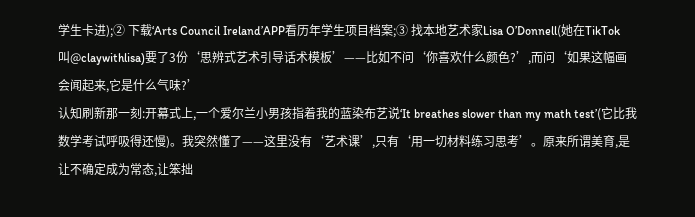学生卡进);② 下载‘Arts Council Ireland’APP看历年学生项目档案;③ 找本地艺术家Lisa O’Donnell(她在TikTok叫@claywithlisa)要了3份‘思辨式艺术引导话术模板’——比如不问‘你喜欢什么颜色?’,而问‘如果这幅画会闻起来,它是什么气味?’
认知刷新那一刻:开幕式上,一个爱尔兰小男孩指着我的蓝染布艺说‘It breathes slower than my math test’(它比我数学考试呼吸得还慢)。我突然懂了——这里没有‘艺术课’,只有‘用一切材料练习思考’。原来所谓美育,是让不确定成为常态,让笨拙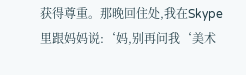获得尊重。那晚回住处,我在Skype里跟妈妈说:‘妈,别再问我‘美术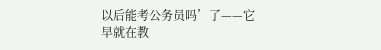以后能考公务员吗’了——它早就在教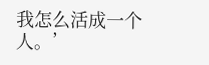我怎么活成一个人。’